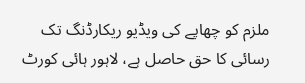ملزم کو چھاپے کی ویڈیو ریکارڈنگ تک رسائی کا حق حاصل ہے، لاہور ہائی کورٹ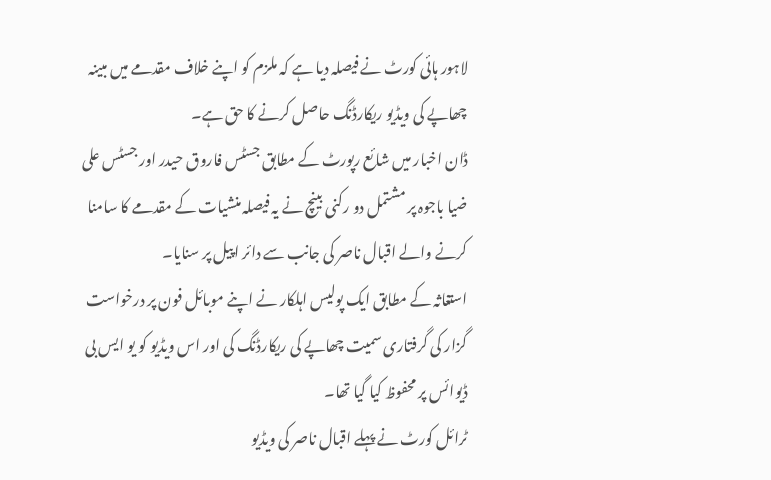لاہور ہائی کورٹ نے فیصلہ دیا ہے کہ ملزم کو اپنے خلاف مقدمے میں مبینہ چھاپے کی ویڈیو ریکارڈنگ حاصل کرنے کا حق ہے۔
ڈان اخبار میں شائع رپورٹ کے مطابق جسٹس فاروق حیدر اور جسٹس علی ضیا باجوہ پر مشتمل دو رکنی بینچ نے یہ فیصلہ منشیات کے مقدمے کا سامنا کرنے والے اقبال ناصر کی جانب سے دائر اپیل پر سنایا۔
استغاثہ کے مطابق ایک پولیس اہلکار نے اپنے موبائل فون پر درخواست گزار کی گرفتاری سمیت چھاپے کی ریکارڈنگ کی اور اس ویڈیو کو یو ایس بی ڈیوائس پر محفوظ کیا گیا تھا۔
ٹرائل کورٹ نے پہلے اقبال ناصر کی ویڈیو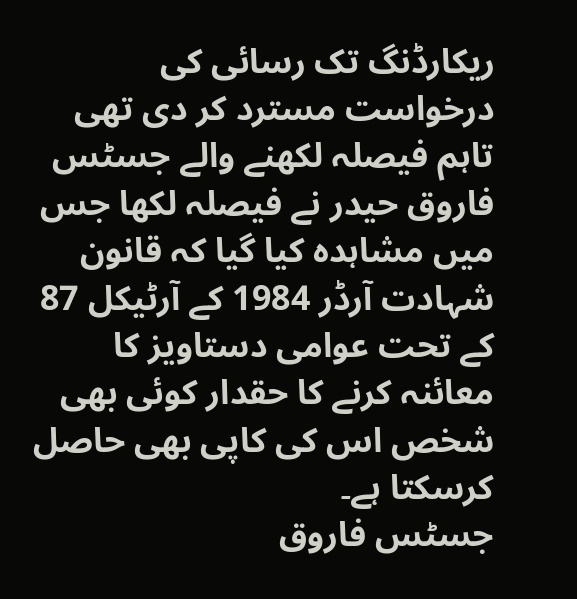ریکارڈنگ تک رسائی کی درخواست مسترد کر دی تھی تاہم فیصلہ لکھنے والے جسٹس فاروق حیدر نے فیصلہ لکھا جس میں مشاہدہ کیا گیا کہ قانون شہادت آرڈر 1984 کے آرٹیکل 87 کے تحت عوامی دستاویز کا معائنہ کرنے کا حقدار کوئی بھی شخص اس کی کاپی بھی حاصل کرسکتا ہے۔
جسٹس فاروق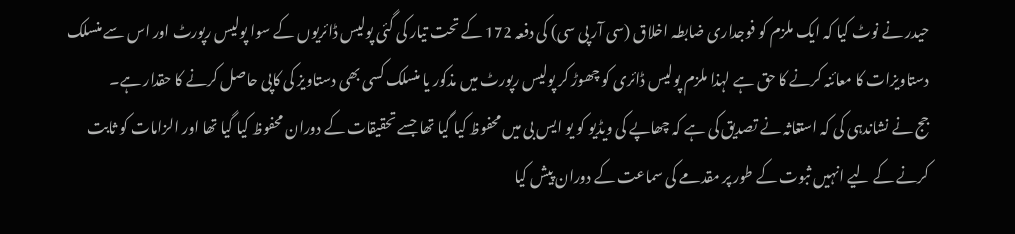حیدر نے نوٹ کیا کہ ایک ملزم کو فوجداری ضابطہ اخلاق (سی آر پی سی) کی دفعہ 172 کے تحت تیار کی گئی پولیس ڈائریوں کے سوا پولیس رپورٹ اور اس سے منسلک دستاویزات کا معائنہ کرنے کا حق ہے لہذا ملزم پولیس ڈائری کو چھوڑ کر پولیس رپورٹ میں مذکور یا منسلک کسی بھی دستاویز کی کاپی حاصل کرنے کا حقدار ہے۔
جج نے نشاندہی کی کہ استغاثہ نے تصدیق کی ہے کہ چھاپے کی ویڈیو کو یو ایس بی میں محفوظ کیا گیا تھا جسے تحقیقات کے دوران محفوظ کیا گیا تھا اور الزامات کو ثابت کرنے کے لیے انہیں ثبوت کے طور پر مقدمے کی سماعت کے دوران پیش کیا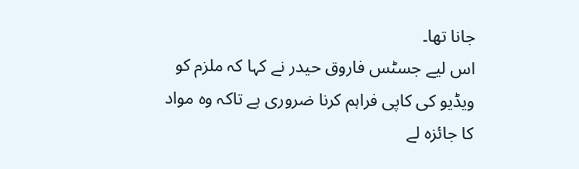جانا تھا۔
اس لیے جسٹس فاروق حیدر نے کہا کہ ملزم کو ویڈیو کی کاپی فراہم کرنا ضروری ہے تاکہ وہ مواد کا جائزہ لے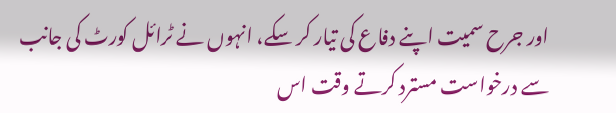اور جرح سمیت اپنے دفاع کی تیار کر سکے، انہوں نے ٹرائل کورٹ کی جانب سے درخواست مسترد کرتے وقت اس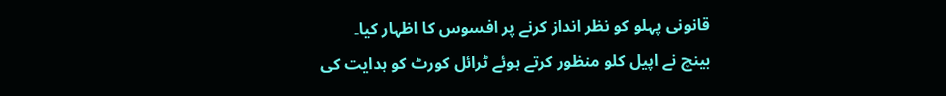قانونی پہلو کو نظر انداز کرنے پر افسوس کا اظہار کیا۔
بینچ نے اپیل کلو منظور کرتے ہوئے ٹرائل کورٹ کو ہدایت کی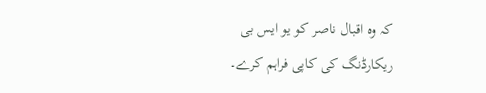کہ وہ اقبال ناصر کو یو ایس بی ریکارڈنگ کی کاپی فراہم کرے۔